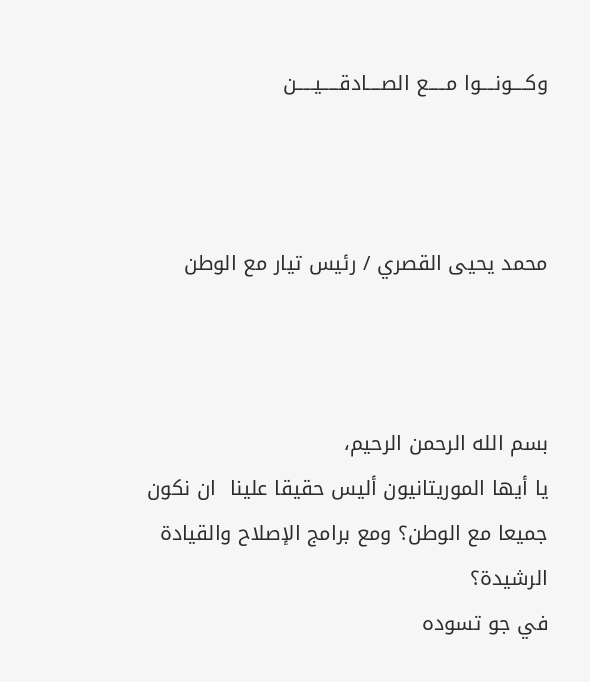وكــــونــــوا مـــــع الصــــادقـــــيـــــن



محمد يحيى القصري / رئيس تيار مع الوطن



بسم الله الرحمن الرحيم،
يا أيها الموريتانيون أليس حقيقا علينا  ان نكون جميعا مع الوطن؟ ومع برامج الإصلاح والقيادة الرشيدة؟
في جو تسوده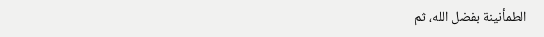الطمأنينة بفضل الله، ثم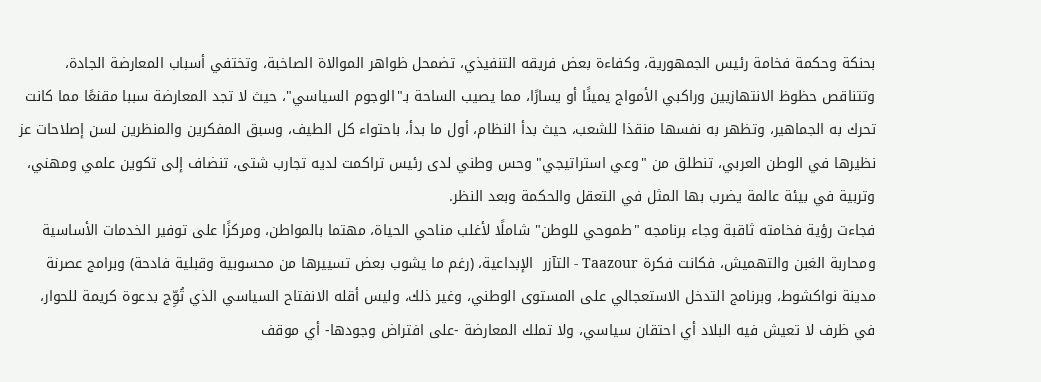بحنكة وحكمة فخامة رئيس الجمهورية، وكفاءة بعض فريقه التنفيذي، تضمحل ظواهر الموالاة الصاخبة، وتختفي أسباب المعارضة الجادة، وتتناقص حظوظ الانتهازيين وراكبي الأمواج يمينًا أو يسارًا، مما يصيب الساحة بـ"الوجوم السياسي"، حيث لا تجد المعارضة سببا مقنعًا مما كانت تحرك به الجماهير، وتظهر به نفسها منقذا للشعب، حيث بدأ النظام، أول ما بدأ، باحتواء كل الطيف، وسبق المفكرين والمنظرين لسن إصلاحات عز نظيرها في الوطن العربي، تنطلق من "وعي استراتيجي" وحس وطني لدى رئيس تراكمت لديه تجارب شتى، تنضاف إلى تكوين علمي ومهني، وتربية في بيئة عالمة يضرب بها المثل في التعقل والحكمة وبعد النظر.
فجاءت رؤية فخامته ثاقبة وجاء برنامجه "طموحي للوطن" شاملًا لأغلب مناحي الحياة، مهتما بالمواطن، ومركزًا على توفير الخدمات الأساسية ومحاربة الغبن والتهميش، فكانت فكرة Taazour - التآزر  الإبداعية، (رغم ما يشوب بعض تسييرها من محسوبية وقبلية فادحة) وبرامج عصرنة مدينة نواكشوط، وبرنامج التدخل الاستعجالي على المستوى الوطني، وغير ذلك، وليس أقله الانفتاح السياسي الذي تُوِّج بدعوة كريمة للحوار، في ظرف لا تعيش فيه البلاد أي احتقان سياسي، ولا تملك المعارضة -على افتراض وجودها- أي موقف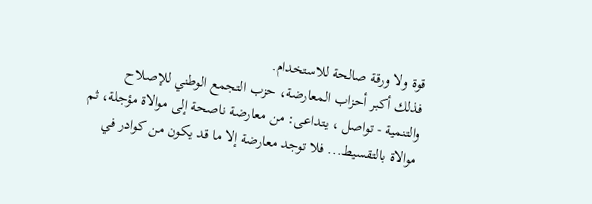قوة ولا ورقة صالحة للاستخدام.
فذلك أكبر أحزاب المعارضة، حزب التجمع الوطني للإصلاح والتنمية - تواصل ، يتداعى: من معارضة ناصحة إلى موالاة مؤجلة، ثم موالاة بالتقسيط... فلا توجد معارضة إلا ما قد يكون من كوادر في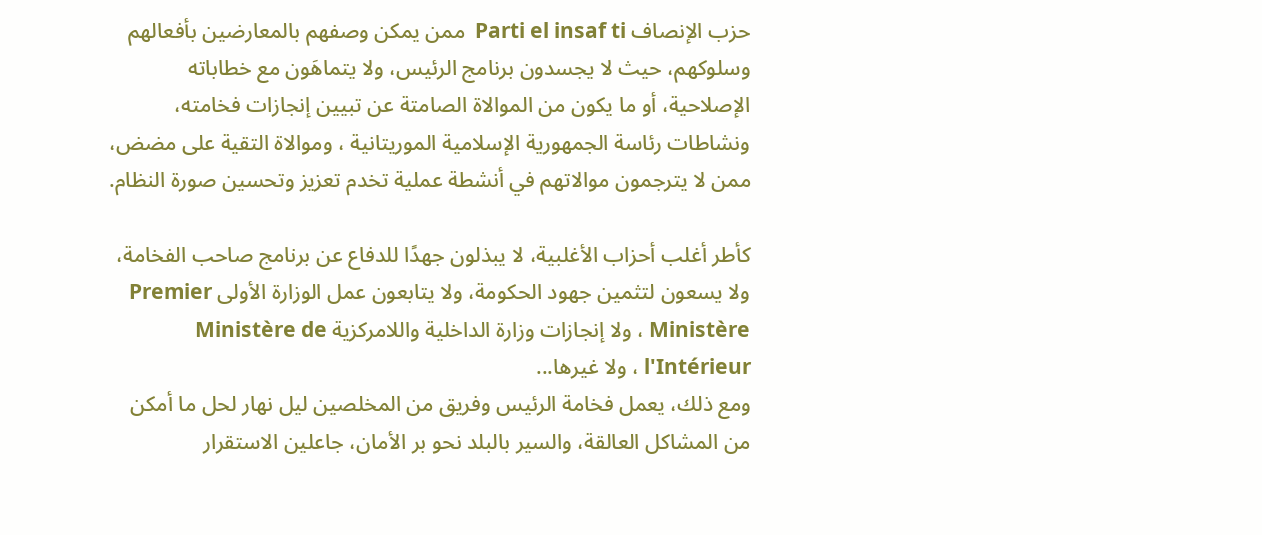حزب الإنصاف Parti el insaf ti  ممن يمكن وصفهم بالمعارضين بأفعالهم وسلوكهم، حيث لا يجسدون برنامج الرئيس، ولا يتماهَون مع خطاباته الإصلاحية، أو ما يكون من الموالاة الصامتة عن تبيين إنجازات فخامته، ونشاطات رئاسة الجمهورية الإسلامية الموريتانية ، وموالاة التقية على مضض، ممن لا يترجمون موالاتهم في أنشطة عملية تخدم تعزيز وتحسين صورة النظام.

كأطر أغلب أحزاب الأغلبية، لا يبذلون جهدًا للدفاع عن برنامج صاحب الفخامة، ولا يسعون لتثمين جهود الحكومة، ولا يتابعون عمل الوزارة الأولى Premier Ministère ، ولا إنجازات وزارة الداخلية واللامركزية Ministère de l'Intérieur ، ولا غيرها...
ومع ذلك، يعمل فخامة الرئيس وفريق من المخلصين ليل نهار لحل ما أمكن من المشاكل العالقة، والسير بالبلد نحو بر الأمان، جاعلين الاستقرار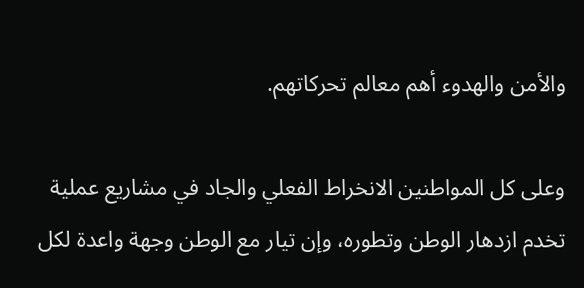والأمن والهدوء أهم معالم تحركاتهم.

وعلى كل المواطنين الانخراط الفعلي والجاد في مشاريع عملية تخدم ازدهار الوطن وتطوره، وإن تيار مع الوطن وجهة واعدة لكل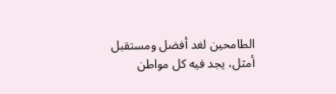الطامحين لغد أفضل ومستقبل أمثل، يجد فيه كل مواطن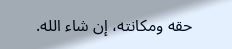حقه ومكانته، إن شاء الله.